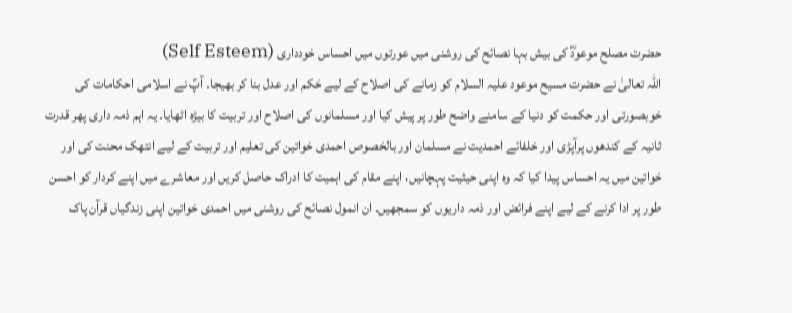حضرت مصلح موعودؓ کی بیش بہا نصائح کی روشنی میں عورتوں میں احساس خودداری (Self Esteem)
اللہ تعالیٰ نے حضرت مسیح موعود علیہ السلام کو زمانے کی اصلاح کے لیے حَکم اور عدل بنا کر بھیجا۔ آپؑ نے اسلامی احکامات کی خوبصورتی اور حکمت کو دنیا کے سامنے واضح طور پر پیش کیا اور مسلمانوں کی اصلاح اور تربیت کا بیڑہ اٹھایا۔ یہ اہم ذمہ داری پھر قدرت ثانیہ کے کندھوں پرآپڑی اور خلفائے احمدیت نے مسلمان اور بالخصوص احمدی خواتین کی تعلیم اور تربیت کے لیے انتھک محنت کی اور خواتین میں یہ احساس پیدا کیا کہ وہ اپنی حیثیت پہچانیں، اپنے مقام کی اہمیت کا ادراک حاصل کریں اور معاشرے میں اپنے کردار کو احسن طور پر ادا کرنے کے لیے اپنے فرائض اور ذمہ داریوں کو سمجھیں۔ ان انمول نصائح کی روشنی میں احمدی خواتین اپنی زندگیاں قرآن پاک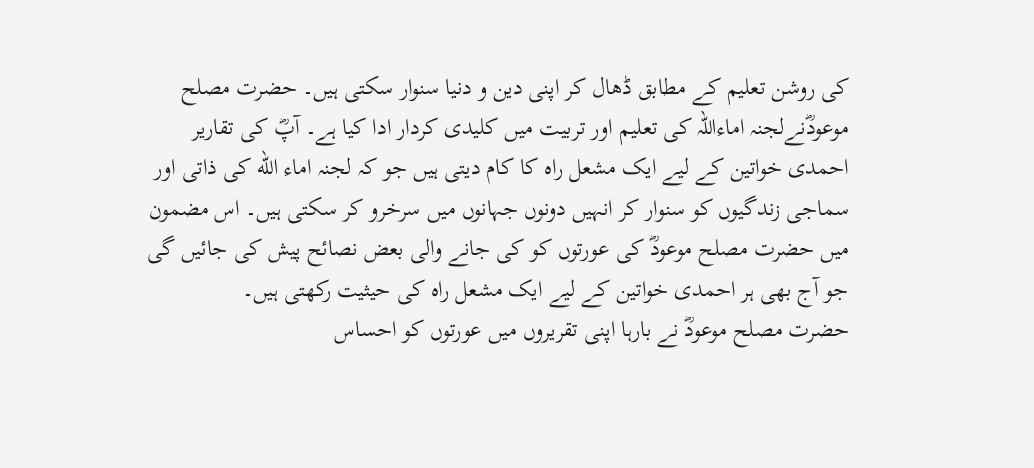کی روشن تعلیم کے مطابق ڈھال کر اپنی دین و دنیا سنوار سکتی ہیں۔ حضرت مصلح موعودؓنےلجنہ اماءاللہ کی تعلیم اور تربیت میں کلیدی کردار ادا کیا ہے۔ آپؓ کی تقاریر احمدی خواتین کے لیے ایک مشعل راہ کا کام دیتی ہیں جو کہ لجنہ اماء الله کی ذاتی اور سماجی زندگیوں کو سنوار کر انہیں دونوں جہانوں میں سرخرو کر سکتی ہیں۔ اس مضمون میں حضرت مصلح موعودؓ کی عورتوں کو کی جانے والی بعض نصائح پیش کی جائیں گی جو آج بھی ہر احمدی خواتین کے لیے ایک مشعل راہ کی حیثیت رکھتی ہیں۔
حضرت مصلح موعودؓ نے بارہا اپنی تقریروں میں عورتوں کو احساس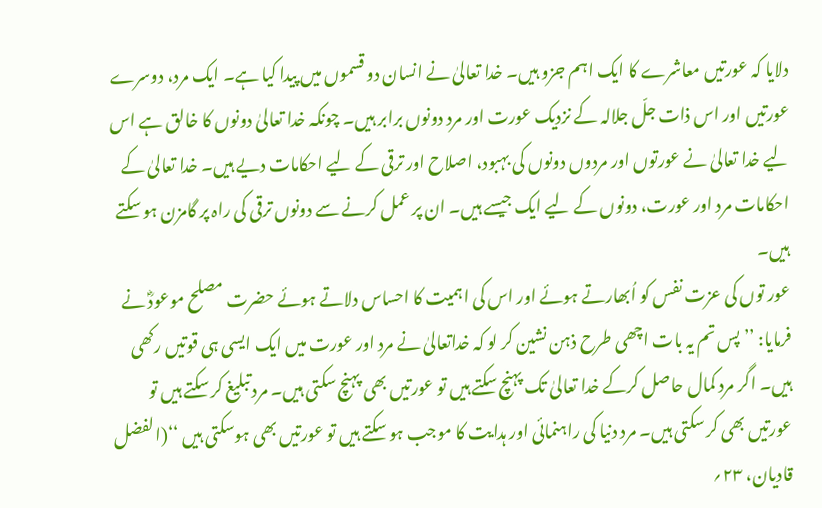دلایا کہ عورتیں معاشرے کا ایک اہم جزو ہیں۔ خدا تعالیٰ نے انسان دو قسموں میں پیدا کیا ہے۔ ایک مرد، دوسرے عورتیں اور اس ذات جلّ جلالہ کے نزدیک عورت اور مرد دونوں برابر ہیں۔ چونکہ خدا تعالیٰ دونوں کا خالق ہے اس لیے خدا تعالیٰ نے عورتوں اور مردوں دونوں کی بہبود، اصلاح اور ترقی کے لیے احکامات دیے ہیں۔ خدا تعالیٰ کے احکامات مرد اور عورت، دونوں کے لیے ایک جیسے ہیں۔ ان پر عمل کرنے سے دونوں ترقی کی راہ پر گامزن ہو سکتے ہیں۔
عور توں کی عزت نفس کو اُبھارتے ہوئے اور اس کی اہمیت کا احساس دلاتے ہوئے حضرت مصلح موعودؓ نے فرمایا: ’’پس تم یہ بات اچھی طرح ذہن نشین کر لو کہ خداتعالیٰ نے مرد اور عورت میں ایک ایسی ہی قوتیں رکھی ہیں۔ اگر مرد کمال حاصل کرکے خدا تعالیٰ تک پہنچ سکتے ہیں تو عورتیں بھی پہنچ سکتی ہیں۔ مرد تبلیغ کر سکتے ہیں تو عورتیں بھی کر سکتی ہیں۔ مرد دنیا کی راہنمائی اور ہدایت کا موجب ہو سکتے ہیں تو عورتیں بھی ہوسکتی ہیں ‘‘(الفضل قادیان، ۲۳؍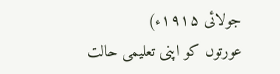جولائی ۱۹۱۵ء)
عورتوں کو اپنی تعلیمی حالت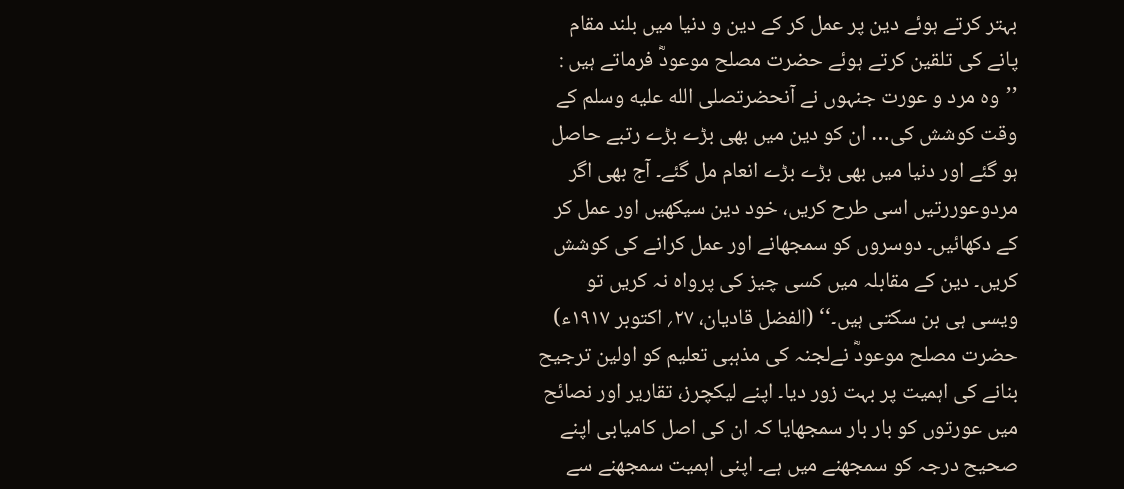بہتر کرتے ہوئے دین پر عمل کر کے دین و دنیا میں بلند مقام پانے کی تلقین کرتے ہوئے حضرت مصلح موعودؓ فرماتے ہیں : ’’وہ مرد و عورت جنہوں نے آنحضرتصلى الله عليه وسلم کے وقت کوشش کی… ان کو دین میں بھی بڑے بڑے رتبے حاصل ہو گئے اور دنیا میں بھی بڑے بڑے انعام مل گئے۔ آج بھی اگر مردوعوررتیں اسی طرح کریں، خود دین سیکھیں اور عمل کر کے دکھائیں۔ دوسروں کو سمجھانے اور عمل کرانے کی کوشش کریں۔ دین کے مقابلہ میں کسی چیز کی پرواہ نہ کریں تو ویسی ہی بن سکتی ہیں۔‘‘ (الفضل قادیان، ۲۷؍ اکتوبر ۱۹۱۷ء)
حضرت مصلح موعودؓ نےلجنہ کی مذہبی تعلیم کو اولین ترجیح بنانے کی اہمیت پر بہت زور دیا۔ اپنے لیکچرز، تقاریر اور نصائح میں عورتوں کو بار بار سمجھایا کہ ان کی اصل کامیابی اپنے صحیح درجہ کو سمجھنے میں ہے۔ اپنی اہمیت سمجھنے سے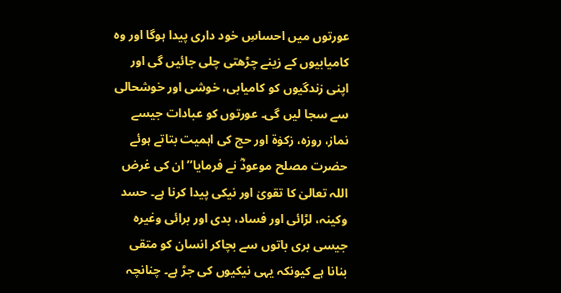عورتوں میں احساسِ خود داری پیدا ہوگا اور وہ کامیابیوں کے زینے چڑھتی چلی جائیں گی اور اپنی زندگیوں کو کامیابی، خوشی اور خوشحالی سے سجا لیں گی۔ عورتوں کو عبادات جیسے نماز، روزہ، زکوٰۃ اور حج کی اہمیت بتاتے ہوئے حضرت مصلح موعودؓ نے فرمایا’’ان کی غرض اللہ تعالیٰ کا تقویٰ اور نیکی پیدا کرنا ہے۔ حسد وکینہ، لڑائی اور فساد، بدی اور برائی وغیرہ جیسی بری باتوں سے بچاکر انسان کو متقی بنانا ہے کیونکہ یہی نیکیوں کی جڑ ہے۔ چنانچہ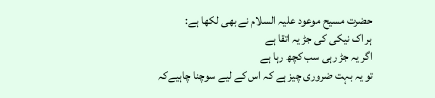حضرت مسیح موعود علیہ السلام نے بھی لکھا ہے:
ہر اک نیکی کی جڑ یہ اتقا ہے
اگر یہ جڑ رہی سب کچھ رہا ہے
تو یہ بہت ضروری چیز ہے کہ اس کے لیے سوچنا چاہیےکہ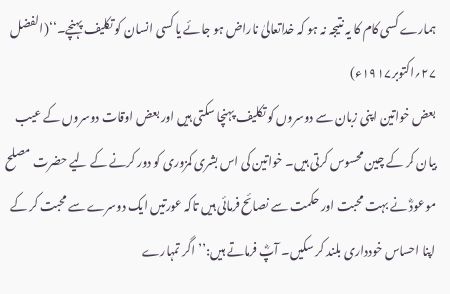ہمارے کسی کام کا یہ نتیجہ نہ ہو کہ خداتعالیٰ ناراض ہو جائے یا کسی انسان کو تکلیف پہنچے۔‘‘(الفضل ۲۷؍اکتوبر۱۹۱۷ء)
بعض خواتین اپنی زبان سے دوسروں کو تکلیف پہنچا سکتی ہیں اور بعض اوقات دوسروں کے عیب بیان کر کے چین محسوس کرتی ہیں۔ خواتین کی اس بشری کمزوری کو دور کرنے کے لیے حضرت مصلح موعودؓ نے بہت محبت اور حکمت سے نصائح فرمائی ہیں تاکہ عورتیں ایک دوسرے سے محبت کر کے اپنا احساس خودداری بلند کر سکیں۔ آپؓ فرماتے ہیں:’’اگر تمہارے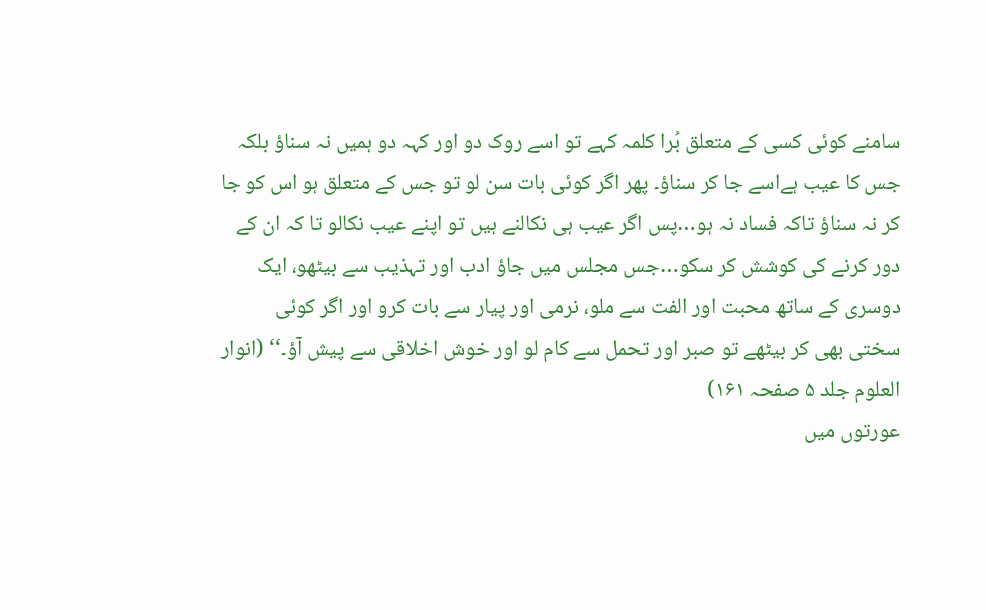سامنے کوئی کسی کے متعلق بُرا کلمہ کہے تو اسے روک دو اور کہہ دو ہمیں نہ سناؤ بلکہ جس کا عیب ہےاسے جا کر سناؤ۔ پھر اگر کوئی بات سن لو تو جس کے متعلق ہو اس کو جا کر نہ سناؤ تاکہ فساد نہ ہو…پس اگر عیب ہی نکالنے ہیں تو اپنے عیب نکالو تا کہ ان کے دور کرنے کی کوشش کر سکو…جس مجلس میں جاؤ ادب اور تہذیب سے بیٹھو، ایک دوسری کے ساتھ محبت اور الفت سے ملو، نرمی اور پیار سے بات کرو اور اگر کوئی سختی بھی کر بیٹھے تو صبر اور تحمل سے کام لو اور خوش اخلاقی سے پیش آؤ۔‘‘ (انوار العلوم جلد ۵ صفحہ ۱۶۱)
عورتوں میں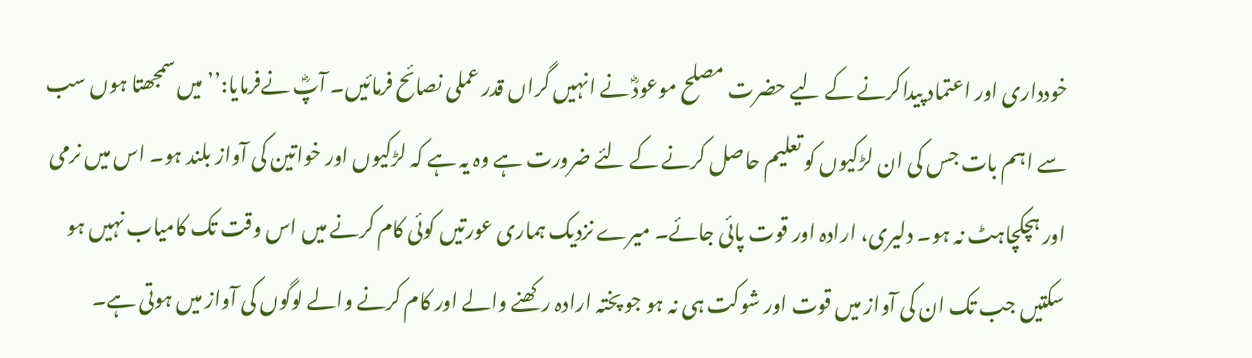خودداری اور اعتماد پیداکرنے کے لیے حضرت مصلح موعودؓ نے انہیں گراں قدر عملی نصائح فرمائیں۔ آپؓ نےفرمایا:’’میں سمجھتا ہوں سب سے اہم بات جس کی ان لڑکیوں کو تعلیم حاصل کرنے کے لئے ضرورت ہے وہ یہ ہے کہ لڑکیوں اور خواتین کی آواز بلند ہو۔ اس میں نرمی اور ہچکچاہٹ نہ ہو۔ دلیری، ارادہ اور قوت پائی جائے۔ میرے نزدیک ہماری عورتیں کوئی کام کرنے میں اس وقت تک کامیاب نہیں ہو سکتیں جب تک ان کی آواز میں قوت اور شوکت ہی نہ ہو جو پختہ ارادہ رکھنے والے اور کام کرنے والے لوگوں کی آواز میں ہوتی ہے۔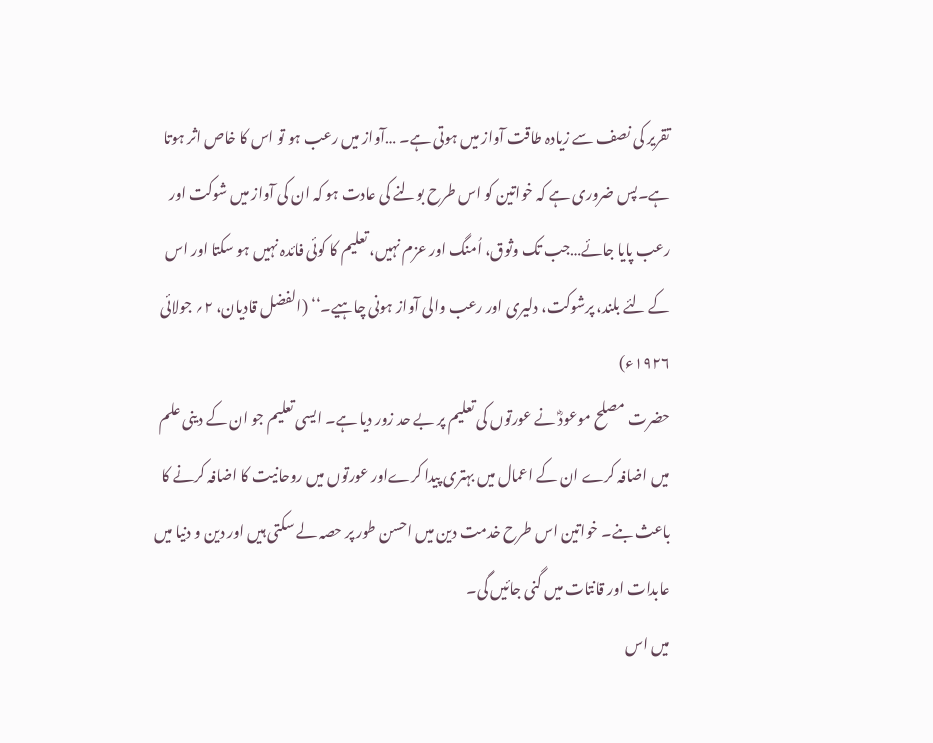تقریر کی نصف سے زیادہ طاقت آواز میں ہوتی ہے۔ …آواز میں رعب ہو تو اس کا خاص اثر ہوتا ہے۔پس ضروری ہے کہ خواتین کو اس طرح بولنے کی عادت ہو کہ ان کی آواز میں شوکت اور رعب پایا جائے…جب تک وثوق، اُمنگ اور عزم نہیں، تعلیم کا کوئی فائدہ نہیں ہو سکتا اور اس کے لئے بلند، پرشوکت، دلیری اور رعب والی آواز ہونی چاہیے۔‘‘ (الفضل قادیان، ۲؍ جولائی ۱۹۲۶ء)
حضرت مصلح موعودؓ نے عورتوں کی تعلیم پر بے حد زور دیا ہے۔ ایسی تعلیم جو ان کے دینی علم میں اضافہ کرے ان کے اعمال میں بہتری پیدا کرےاور عورتوں میں روحانیت کا اضافہ کرنے کا باعث بنے۔ خواتین اس طرح خدمت دین میں احسن طور پر حصہ لے سکتی ہیں اور دین و دنیا میں عابدات اور قانتات میں گنی جائیں گی۔
میں اس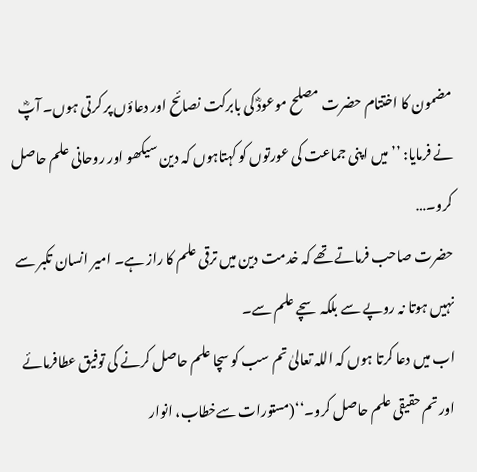مضمون کا اختتام حضرت مصلح موعودؓ کی بابرکت نصائح اور دعاؤں پر کرتی ہوں۔ آپؓ نے فرمایا: ’’میں اپنی جماعت کی عورتوں کو کہتاہوں کہ دین سیکھو اور روحانی علم حاصل کرو۔…
حضرت صاحب فرماتے تھے کہ خدمت دین میں ترقی علم کا راز ہے۔ امیر انسان تکبر سے نہیں ہوتا نہ روپے سے بلکہ سچے علم سے۔
اب میں دعا کرتا ہوں کہ اللہ تعالیٰ تم سب کو سچا علم حاصل کرنے کی توفیق عطافرمائے اور تم حقیقی علم حاصل کرو۔‘‘(مستورات سےخطاب، انوار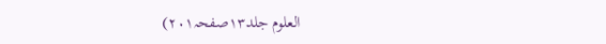العلوم جلد۱۳صفحہ۲۰۱)